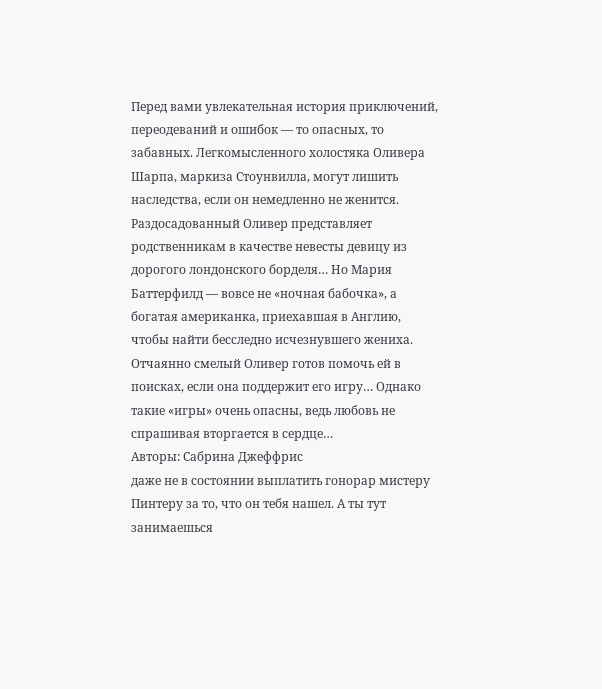Перед вами увлекательная история приключений, переодеваний и ошибок — то опасных, то забавных. Легкомысленного холостяка Оливера Шарпа, маркиза Стоунвилла, могут лишить наследства, если он немедленно не женится. Раздосадованный Оливер представляет родственникам в качестве невесты девицу из дорогого лондонского борделя… Но Мария Баттерфилд — вовсе не «ночная бабочка», а богатая американка, приехавшая в Англию, чтобы найти бесследно исчезнувшего жениха. Отчаянно смелый Оливер готов помочь ей в поисках, если она поддержит его игру… Однако такие «игры» очень опасны, ведь любовь не спрашивая вторгается в сердце…
Авторы: Сабрина Джеффрис
даже не в состоянии выплатить гонорар мистеру Пинтеру за то, что он тебя нашел. А ты тут занимаешься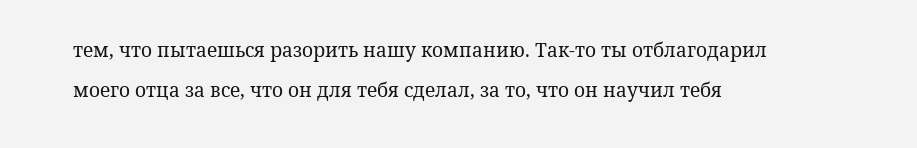тем, что пытаешься разорить нашу компанию. Так-то ты отблагодарил моего отца за все, что он для тебя сделал, за то, что он научил тебя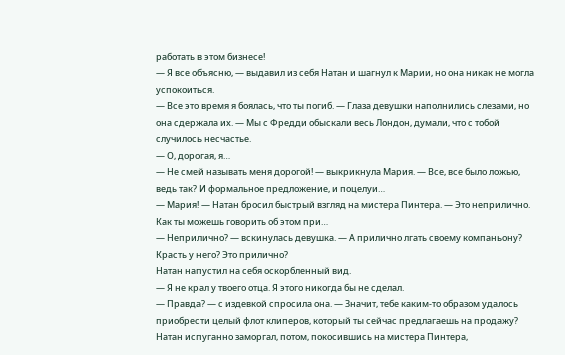работать в этом бизнесе!
— Я все объясню, — выдавил из себя Натан и шагнул к Марии, но она никак не могла успокоиться.
— Все это время я боялась, что ты погиб. — Глаза девушки наполнились слезами, но она сдержала их. — Мы с Фредди обыскали весь Лондон, думали, что с тобой случилось несчастье.
— О, дорогая, я…
— Не смей называть меня дорогой! — выкрикнула Мария. — Все, все было ложью, ведь так? И формальное предложение, и поцелуи…
— Мария! — Натан бросил быстрый взгляд на мистера Пинтера. — Это неприлично. Как ты можешь говорить об этом при…
— Неприлично? — вскинулась девушка. — А прилично лгать своему компаньону? Красть у него? Это прилично?
Натан напустил на себя оскорбленный вид.
— Я не крал у твоего отца. Я этого никогда бы не сделал.
— Правда? — с издевкой спросила она. — Значит, тебе каким-то образом удалось приобрести целый флот клиперов, который ты сейчас предлагаешь на продажу?
Натан испуганно заморгал, потом, покосившись на мистера Пинтера,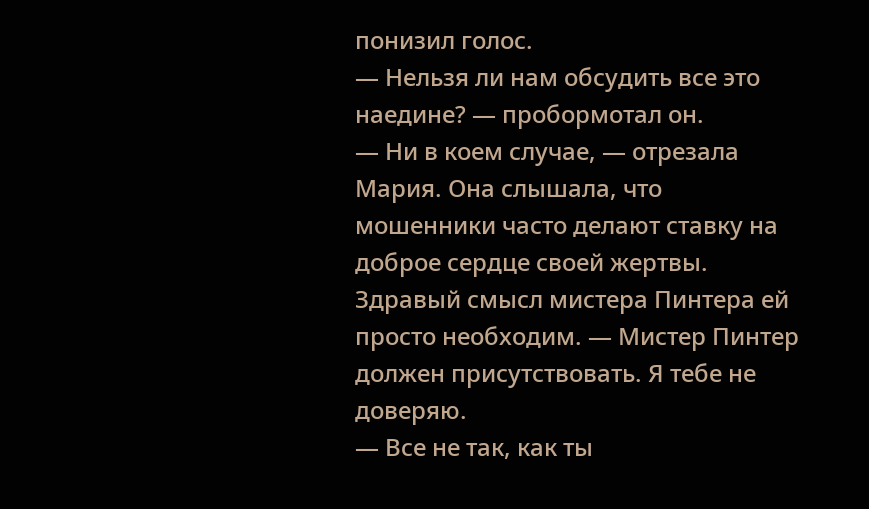понизил голос.
— Нельзя ли нам обсудить все это наедине? — пробормотал он.
— Ни в коем случае, — отрезала Мария. Она слышала, что мошенники часто делают ставку на доброе сердце своей жертвы. Здравый смысл мистера Пинтера ей просто необходим. — Мистер Пинтер должен присутствовать. Я тебе не доверяю.
— Все не так, как ты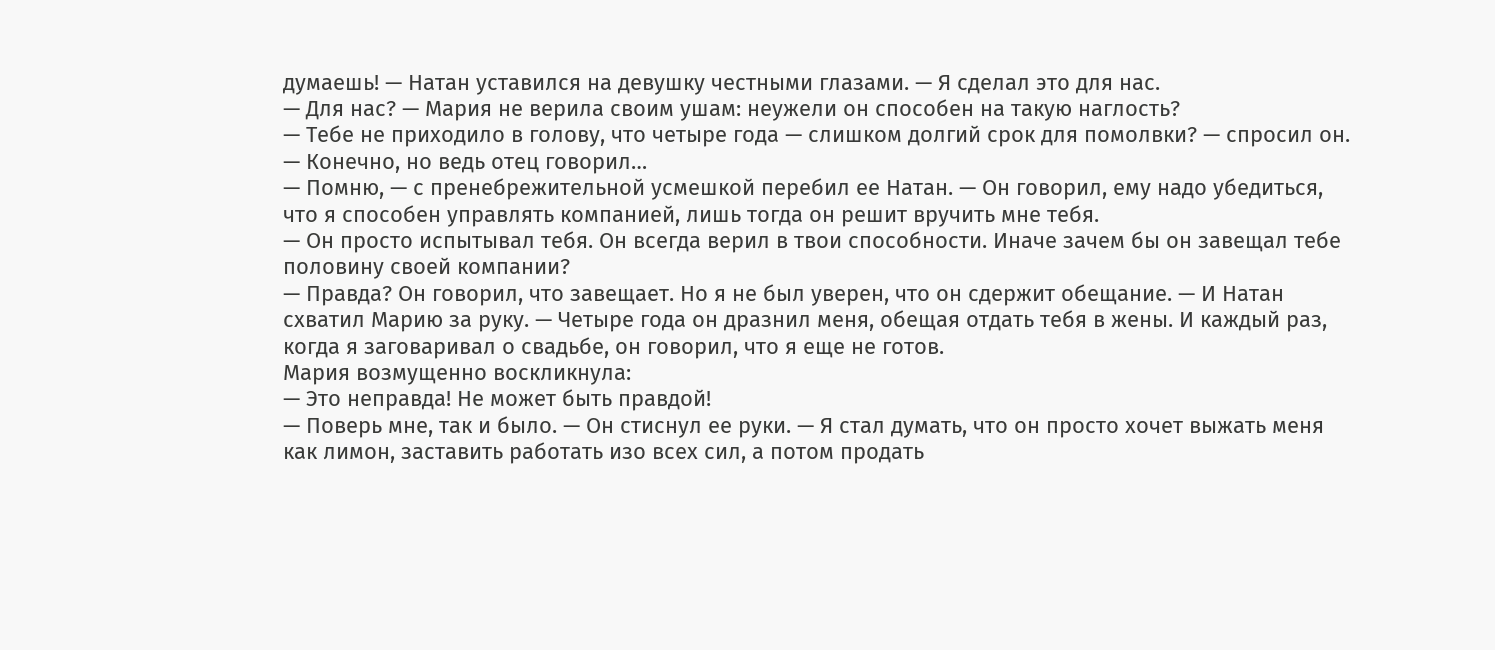думаешь! — Натан уставился на девушку честными глазами. — Я сделал это для нас.
— Для нас? — Мария не верила своим ушам: неужели он способен на такую наглость?
— Тебе не приходило в голову, что четыре года — слишком долгий срок для помолвки? — спросил он.
— Конечно, но ведь отец говорил…
— Помню, — с пренебрежительной усмешкой перебил ее Натан. — Он говорил, ему надо убедиться, что я способен управлять компанией, лишь тогда он решит вручить мне тебя.
— Он просто испытывал тебя. Он всегда верил в твои способности. Иначе зачем бы он завещал тебе половину своей компании?
— Правда? Он говорил, что завещает. Но я не был уверен, что он сдержит обещание. — И Натан схватил Марию за руку. — Четыре года он дразнил меня, обещая отдать тебя в жены. И каждый раз, когда я заговаривал о свадьбе, он говорил, что я еще не готов.
Мария возмущенно воскликнула:
— Это неправда! Не может быть правдой!
— Поверь мне, так и было. — Он стиснул ее руки. — Я стал думать, что он просто хочет выжать меня как лимон, заставить работать изо всех сил, а потом продать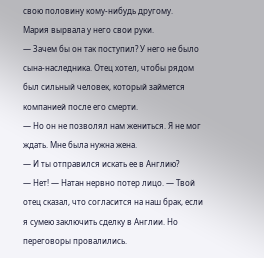свою половину кому-нибудь другому.
Мария вырвала у него свои руки.
— Зачем бы он так поступил? У него не было сына-наследника. Отец хотел, чтобы рядом был сильный человек, который займется компанией после его смерти.
— Но он не позволял нам жениться. Я не мог ждать. Мне была нужна жена.
— И ты отправился искать ее в Англию?
— Нет! — Натан нервно потер лицо. — Твой отец сказал, что согласится на наш брак, если я сумею заключить сделку в Англии. Но переговоры провалились.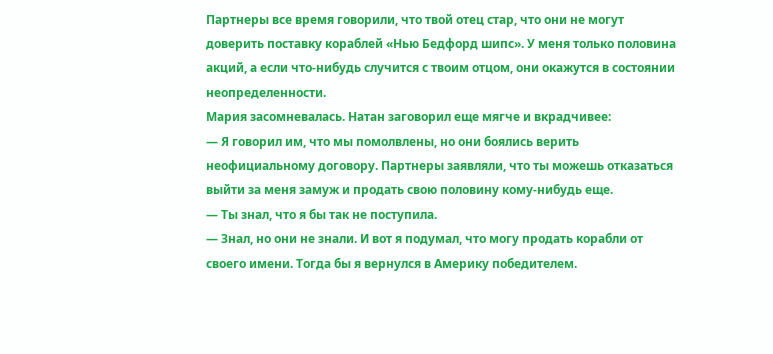Партнеры все время говорили, что твой отец стар, что они не могут доверить поставку кораблей «Нью Бедфорд шипс». У меня только половина акций, а если что-нибудь случится с твоим отцом, они окажутся в состоянии неопределенности.
Мария засомневалась. Натан заговорил еще мягче и вкрадчивее:
— Я говорил им, что мы помолвлены, но они боялись верить неофициальному договору. Партнеры заявляли, что ты можешь отказаться выйти за меня замуж и продать свою половину кому-нибудь еще.
— Ты знал, что я бы так не поступила.
— Знал, но они не знали. И вот я подумал, что могу продать корабли от своего имени. Тогда бы я вернулся в Америку победителем.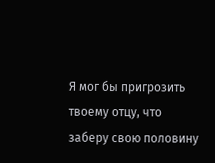Я мог бы пригрозить твоему отцу, что заберу свою половину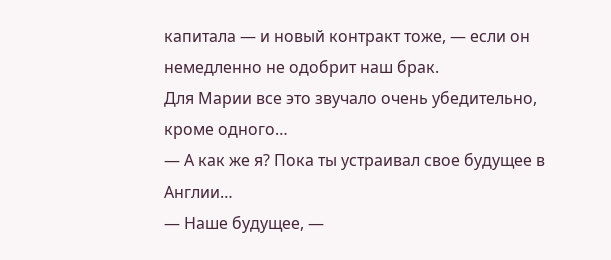капитала — и новый контракт тоже, — если он немедленно не одобрит наш брак.
Для Марии все это звучало очень убедительно, кроме одного…
— А как же я? Пока ты устраивал свое будущее в Англии…
— Наше будущее, —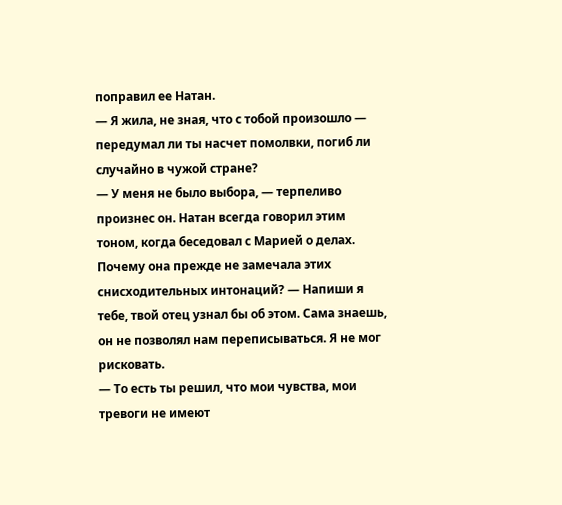поправил ее Натан.
— Я жила, не зная, что с тобой произошло — передумал ли ты насчет помолвки, погиб ли случайно в чужой стране?
— У меня не было выбора, — терпеливо произнес он. Натан всегда говорил этим тоном, когда беседовал с Марией о делах. Почему она прежде не замечала этих снисходительных интонаций? — Напиши я тебе, твой отец узнал бы об этом. Сама знаешь, он не позволял нам переписываться. Я не мог рисковать.
— То есть ты решил, что мои чувства, мои тревоги не имеют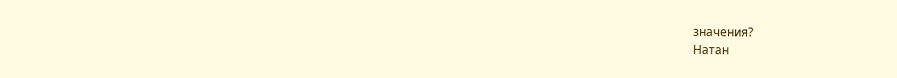значения?
Натан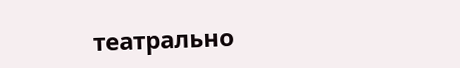театрально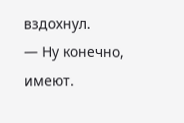вздохнул.
— Ну конечно, имеют.